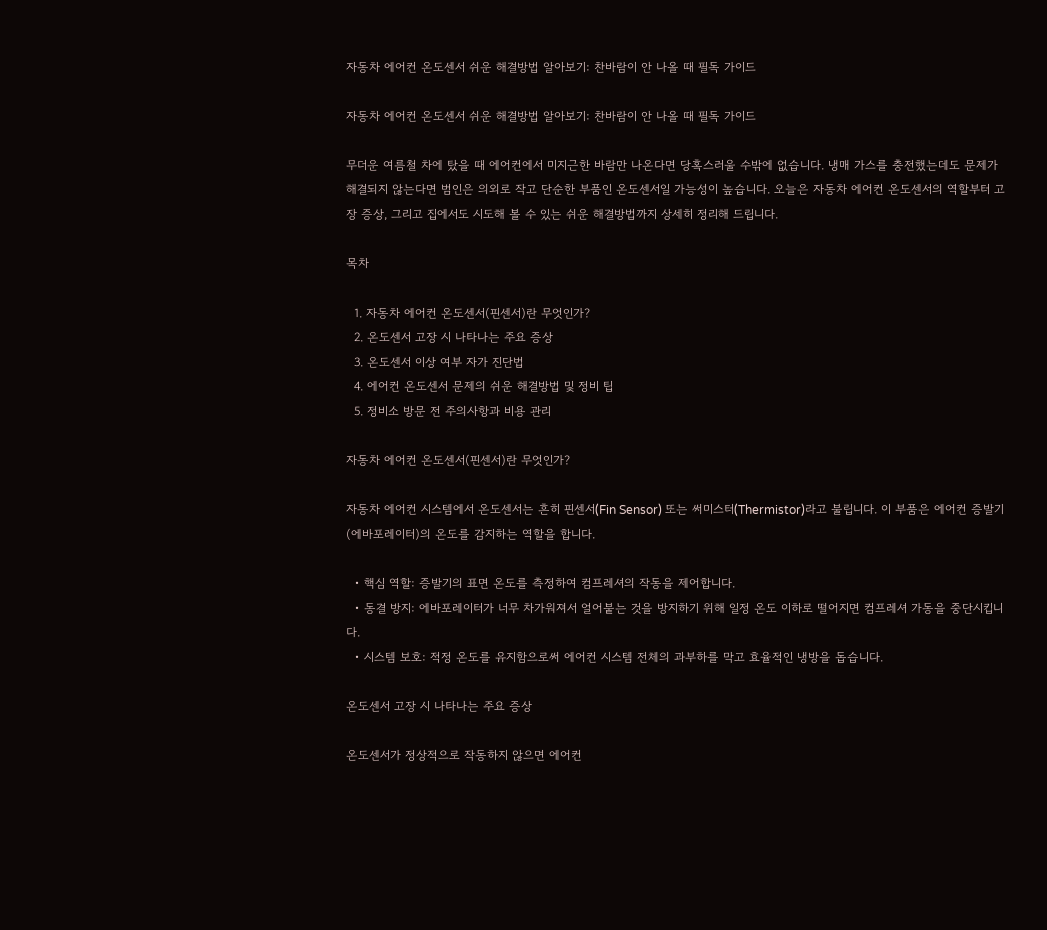자동차 에어컨 온도센서 쉬운 해결방법 알아보기: 찬바람이 안 나올 때 필독 가이드

자동차 에어컨 온도센서 쉬운 해결방법 알아보기: 찬바람이 안 나올 때 필독 가이드

무더운 여름철 차에 탔을 때 에어컨에서 미지근한 바람만 나온다면 당혹스러울 수밖에 없습니다. 냉매 가스를 충전했는데도 문제가 해결되지 않는다면 범인은 의외로 작고 단순한 부품인 온도센서일 가능성이 높습니다. 오늘은 자동차 에어컨 온도센서의 역할부터 고장 증상, 그리고 집에서도 시도해 볼 수 있는 쉬운 해결방법까지 상세히 정리해 드립니다.

목차

  1. 자동차 에어컨 온도센서(핀센서)란 무엇인가?
  2. 온도센서 고장 시 나타나는 주요 증상
  3. 온도센서 이상 여부 자가 진단법
  4. 에어컨 온도센서 문제의 쉬운 해결방법 및 정비 팁
  5. 정비소 방문 전 주의사항과 비용 관리

자동차 에어컨 온도센서(핀센서)란 무엇인가?

자동차 에어컨 시스템에서 온도센서는 흔히 핀센서(Fin Sensor) 또는 써미스터(Thermistor)라고 불립니다. 이 부품은 에어컨 증발기(에바포레이터)의 온도를 감지하는 역할을 합니다.

  • 핵심 역할: 증발기의 표면 온도를 측정하여 컴프레셔의 작동을 제어합니다.
  • 동결 방지: 에바포레이터가 너무 차가워져서 얼어붙는 것을 방지하기 위해 일정 온도 이하로 떨어지면 컴프레셔 가동을 중단시킵니다.
  • 시스템 보호: 적정 온도를 유지함으로써 에어컨 시스템 전체의 과부하를 막고 효율적인 냉방을 돕습니다.

온도센서 고장 시 나타나는 주요 증상

온도센서가 정상적으로 작동하지 않으면 에어컨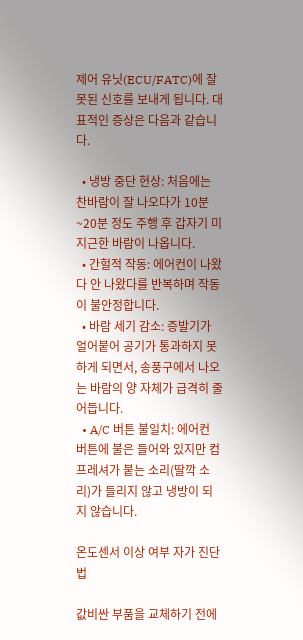제어 유닛(ECU/FATC)에 잘못된 신호를 보내게 됩니다. 대표적인 증상은 다음과 같습니다.

  • 냉방 중단 현상: 처음에는 찬바람이 잘 나오다가 10분~20분 정도 주행 후 갑자기 미지근한 바람이 나옵니다.
  • 간헐적 작동: 에어컨이 나왔다 안 나왔다를 반복하며 작동이 불안정합니다.
  • 바람 세기 감소: 증발기가 얼어붙어 공기가 통과하지 못하게 되면서, 송풍구에서 나오는 바람의 양 자체가 급격히 줄어듭니다.
  • A/C 버튼 불일치: 에어컨 버튼에 불은 들어와 있지만 컴프레셔가 붙는 소리(딸깍 소리)가 들리지 않고 냉방이 되지 않습니다.

온도센서 이상 여부 자가 진단법

값비싼 부품을 교체하기 전에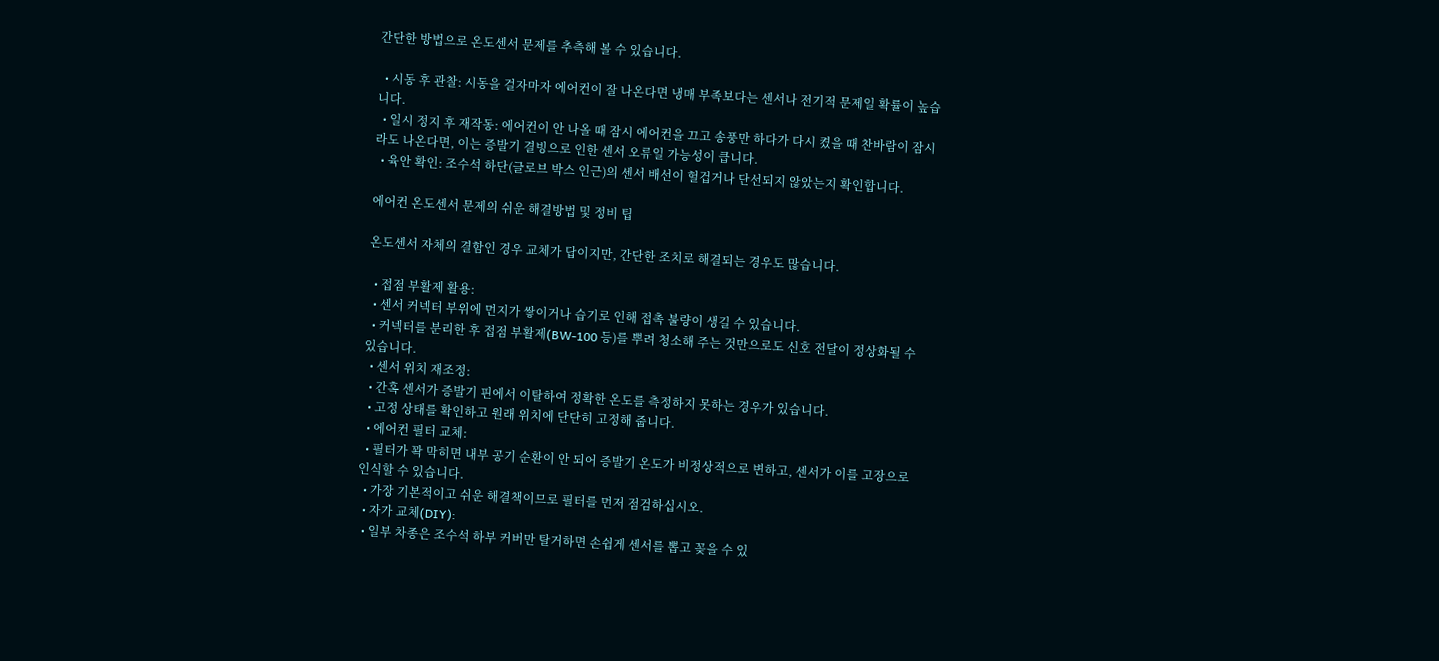간단한 방법으로 온도센서 문제를 추측해 볼 수 있습니다.

  • 시동 후 관찰: 시동을 걸자마자 에어컨이 잘 나온다면 냉매 부족보다는 센서나 전기적 문제일 확률이 높습니다.
  • 일시 정지 후 재작동: 에어컨이 안 나올 때 잠시 에어컨을 끄고 송풍만 하다가 다시 켰을 때 찬바람이 잠시라도 나온다면, 이는 증발기 결빙으로 인한 센서 오류일 가능성이 큽니다.
  • 육안 확인: 조수석 하단(글로브 박스 인근)의 센서 배선이 헐겁거나 단선되지 않았는지 확인합니다.

에어컨 온도센서 문제의 쉬운 해결방법 및 정비 팁

온도센서 자체의 결함인 경우 교체가 답이지만, 간단한 조치로 해결되는 경우도 많습니다.

  • 접점 부활제 활용:
  • 센서 커넥터 부위에 먼지가 쌓이거나 습기로 인해 접촉 불량이 생길 수 있습니다.
  • 커넥터를 분리한 후 접점 부활제(BW-100 등)를 뿌려 청소해 주는 것만으로도 신호 전달이 정상화될 수 있습니다.
  • 센서 위치 재조정:
  • 간혹 센서가 증발기 핀에서 이탈하여 정확한 온도를 측정하지 못하는 경우가 있습니다.
  • 고정 상태를 확인하고 원래 위치에 단단히 고정해 줍니다.
  • 에어컨 필터 교체:
  • 필터가 꽉 막히면 내부 공기 순환이 안 되어 증발기 온도가 비정상적으로 변하고, 센서가 이를 고장으로 인식할 수 있습니다.
  • 가장 기본적이고 쉬운 해결책이므로 필터를 먼저 점검하십시오.
  • 자가 교체(DIY):
  • 일부 차종은 조수석 하부 커버만 탈거하면 손쉽게 센서를 뽑고 꽂을 수 있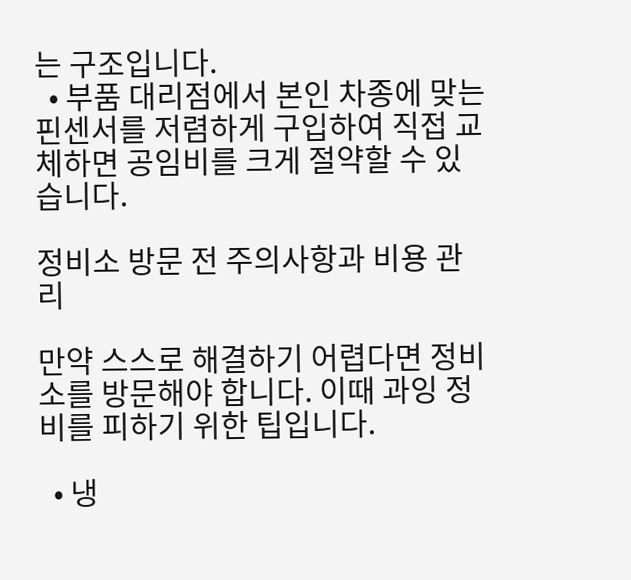는 구조입니다.
  • 부품 대리점에서 본인 차종에 맞는 핀센서를 저렴하게 구입하여 직접 교체하면 공임비를 크게 절약할 수 있습니다.

정비소 방문 전 주의사항과 비용 관리

만약 스스로 해결하기 어렵다면 정비소를 방문해야 합니다. 이때 과잉 정비를 피하기 위한 팁입니다.

  • 냉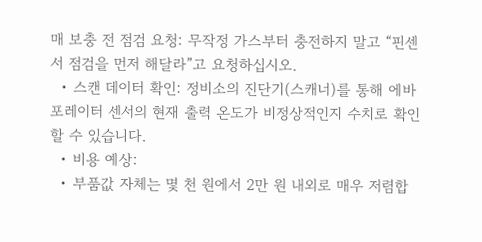매 보충 전 점검 요청: 무작정 가스부터 충전하지 말고 “핀센서 점검을 먼저 해달라”고 요청하십시오.
  • 스캔 데이터 확인: 정비소의 진단기(스캐너)를 통해 에바포레이터 센서의 현재 출력 온도가 비정상적인지 수치로 확인할 수 있습니다.
  • 비용 예상:
  • 부품값 자체는 몇 천 원에서 2만 원 내외로 매우 저렴합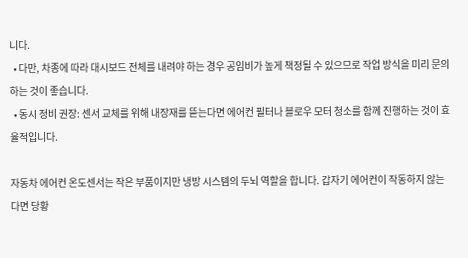니다.
  • 다만, 차종에 따라 대시보드 전체를 내려야 하는 경우 공임비가 높게 책정될 수 있으므로 작업 방식을 미리 문의하는 것이 좋습니다.
  • 동시 정비 권장: 센서 교체를 위해 내장재를 뜯는다면 에어컨 필터나 블로우 모터 청소를 함께 진행하는 것이 효율적입니다.

자동차 에어컨 온도센서는 작은 부품이지만 냉방 시스템의 두뇌 역할을 합니다. 갑자기 에어컨이 작동하지 않는다면 당황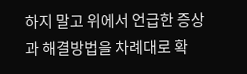하지 말고 위에서 언급한 증상과 해결방법을 차례대로 확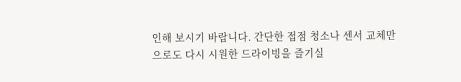인해 보시기 바랍니다. 간단한 접점 청소나 센서 교체만으로도 다시 시원한 드라이빙을 즐기실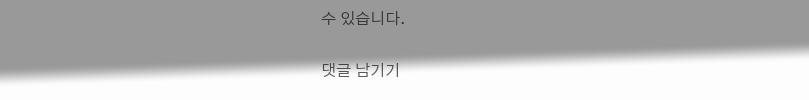수 있습니다.

댓글 남기기